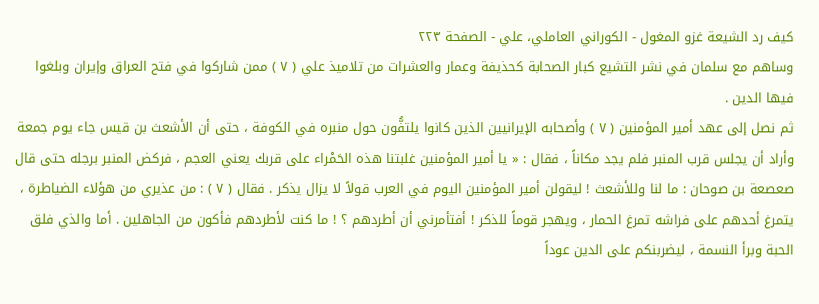كيف رد الشيعة غزو المغول - الكوراني العاملي، علي - الصفحة ٢٢٣
وساهم مع سلمان في نشر التشيع كبار الصحابة كحذيفة وعمار والعشرات من تلاميذ علي ( ٧ ) ممن شاركوا في فتح العراق وإيران وبلغوا فيها الدين .
ثم نصل إلى عهد أمير المؤمنين ( ٧ ) وأصحابه الإيرانيين الذين كانوا يلتفُّون حول منبره في الكوفة ، حتى أن الأشعث بن قيس جاء يوم جمعة وأراد أن يجلس قرب المنبر فلم يجد مكاناً ، فقال : « يا أمير المؤمنين غلبتنا هذه الحَمْراء على قربك يعني العجم ، فركض المنبر برجله حتى قال صعصعة بن صوحان : ما لنا وللأشعث ! ليقولن أمير المؤمنين اليوم في العرب قولاً لا يزال يذكر . فقال ( ٧ ) : من عذيري من هؤلاء الضياطرة ، يتمرغ أحدهم على فراشه تمرغ الحمار ، ويهجر قوماً للذكر ! أفتأمرني أن أطردهم ؟ ! ما كنت لأطردهم فأكون من الجاهلين . أما والذي فلق الحبة وبرأ النسمة ، ليضربنكم على الدين عوداً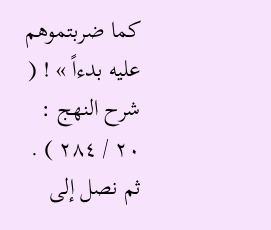كما ضربتموهم عليه بدءاً » ! ( شرح النهج : ٢٠ / ٢٨٤ ) .
ثم نصل إلى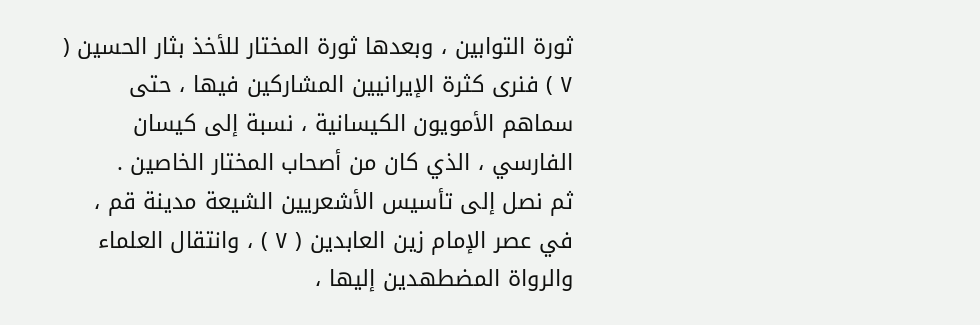ثورة التوابين ، وبعدها ثورة المختار للأخذ بثار الحسين ( ٧ ) فنرى كثرة الإيرانيين المشاركين فيها ، حتى سماهم الأمويون الكيسانية ، نسبة إلى كيسان الفارسي ، الذي كان من أصحاب المختار الخاصين .
ثم نصل إلى تأسيس الأشعريين الشيعة مدينة قم ، في عصر الإمام زين العابدين ( ٧ ) ، وانتقال العلماء والرواة المضطهدين إليها ،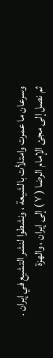وسرعان ما عمرت وامتلأت بالشيعة ، ونشطوا لنشر التشيع في إيران .
ثم نصل إلى مجئ الإمام الرضا ( ٧ ) إلى إيران ، والهزة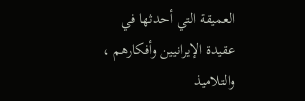العميقة التي أحدثها في عقيدة الإيرانيين وأفكارهم ، والتلاميذ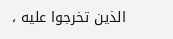الذين تخرجوا عليه ،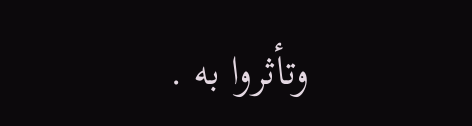وتأثروا به .